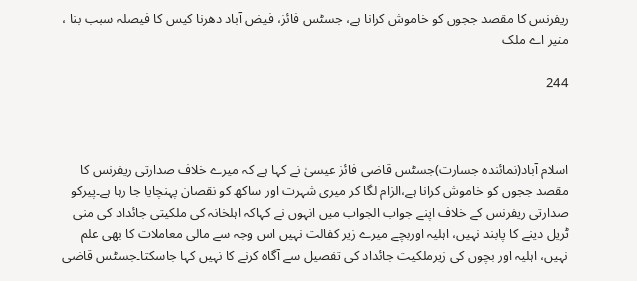ریفرنس کا مقصد ججوں کو خاموش کرانا ہے، جسٹس فائز، فیض آباد دھرنا کیس کا فیصلہ سبب بنا ، منیر اے ملک

244



اسلام آباد(نمائندہ جسارت)جسٹس قاضی فائز عیسیٰ نے کہا ہے کہ میرے خلاف صدارتی ریفرنس کا مقصد ججوں کو خاموش کرانا ہے،الزام لگا کر میری شہرت اور ساکھ کو نقصان پہنچایا جا رہا ہے۔پیرکو صدارتی ریفرنس کے خلاف اپنے جواب الجواب میں انہوں نے کہاکہ اہلخانہ کی ملکیتی جائداد کی منی ٹریل دینے کا پابند نہیں، اہلیہ اوربچے میرے زیر کفالت نہیں اس وجہ سے مالی معاملات کا بھی علم نہیں، اہلیہ اور بچوں کی زیرملکیت جائداد کی تفصیل سے آگاہ کرنے کا نہیں کہا جاسکتا۔جسٹس قاضی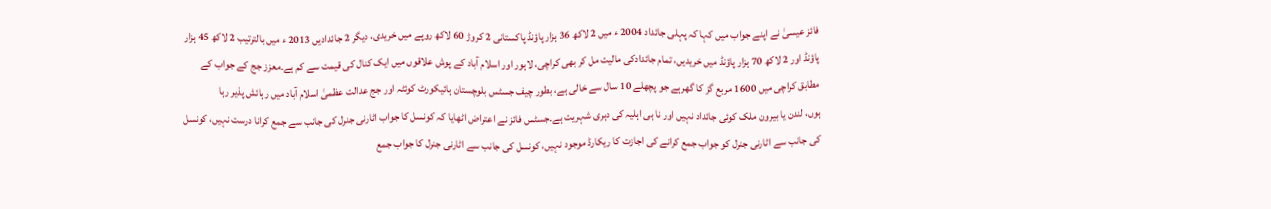فائز عیسیٰ نے اپنے جواب میں کہا کہ پہلی جائداد 2004 ء میں 2 لاکھ 36 ہزار پاؤنڈ پاکستانی 2 کروڑ 60 لاکھ روپے میں خریدی، دیگر 2 جائدادیں 2013 ء میں بالترتیب 2 لاکھ 45 ہزار پاؤنڈ اور 2 لاکھ 70 ہزار پاؤنڈ میں خریدیں، تمام جائدادکی مالیت مل کر بھی کراچی، لاہور اور اسلام آباد کے پوش علاقوں میں ایک کنال کی قیمت سے کم ہے۔معزز جج کے جواب کے مطابق کراچی میں 1600 مربع گز کا گھرہے جو پچھلے 10 سال سے خالی ہے، بطور چیف جسٹس بلوچستان ہائیکورٹ کوئٹہ اور جج عدالت عظمیٰ اسلام آباد میں رہائش پذیر رہا
ہوں، لندن یا بیرون ملک کوئی جائداد نہیں اور نا ہی اہلیہ کی دہری شہریت ہے۔جسٹس فائز نے اعتراض اٹھایا کہ کونسل کا جواب اٹارنی جنرل کی جانب سے جمع کرانا درست نہیں، کونسل کی جانب سے اٹارنی جنرل کو جواب جمع کرانے کی اجازت کا ریکارڈ موجود نہیں، کونسل کی جانب سے اٹارنی جنرل کا جواب جمع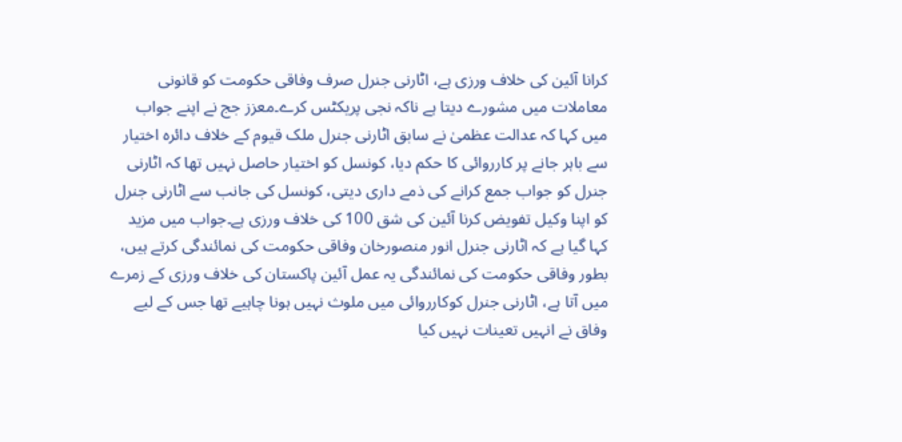کرانا آئین کی خلاف ورزی ہے، اٹارنی جنرل صرف وفاقی حکومت کو قانونی معاملات میں مشورے دیتا ہے ناکہ نجی پریکٹس کرے۔معزز جج نے اپنے جواب میں کہا کہ عدالت عظمیٰ نے سابق اٹارنی جنرل ملک قیوم کے خلاف دائرہ اختیار سے باہر جانے پر کارروائی کا حکم دیا، کونسل کو اختیار حاصل نہیں تھا کہ اٹارنی جنرل کو جواب جمع کرانے کی ذمے داری دیتی، کونسل کی جانب سے اٹارنی جنرل کو اپنا وکیل تفویض کرنا آئین کی شق 100 کی خلاف ورزی ہے۔جواب میں مزید کہا گیا ہے کہ اٹارنی جنرل انور منصورخان وفاقی حکومت کی نمائندگی کرتے ہیں، بطور وفاقی حکومت کی نمائندگی یہ عمل آئین پاکستان کی خلاف ورزی کے زمرے میں آتا ہے، اٹارنی جنرل کوکارروائی میں ملوث نہیں ہونا چاہیے تھا جس کے لیے وفاق نے انہیں تعینات نہیں کیا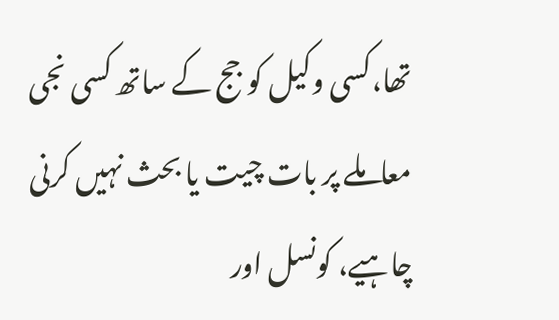تھا،کسی وکیل کو جج کے ساتھ کسی نجی معاملے پر بات چیت یا بحث نہیں کرنی چاہیے، کونسل اور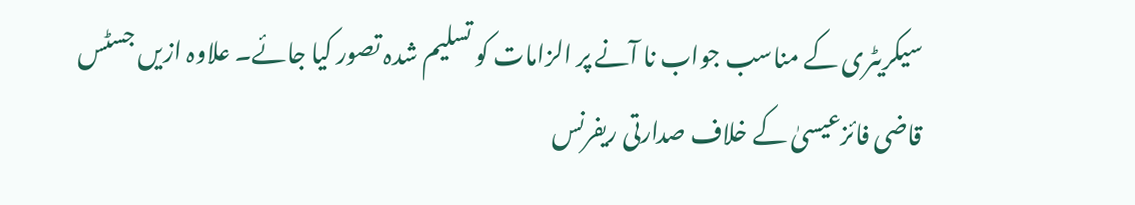سیکریٹری کے مناسب جواب نا آنے پر الزامات کو تسلیم شدہ تصور کیا جائے۔ علاوہ ازیں جسٹس قاضی فائزعیسیٰ کے خلاف صدارتی ریفرنس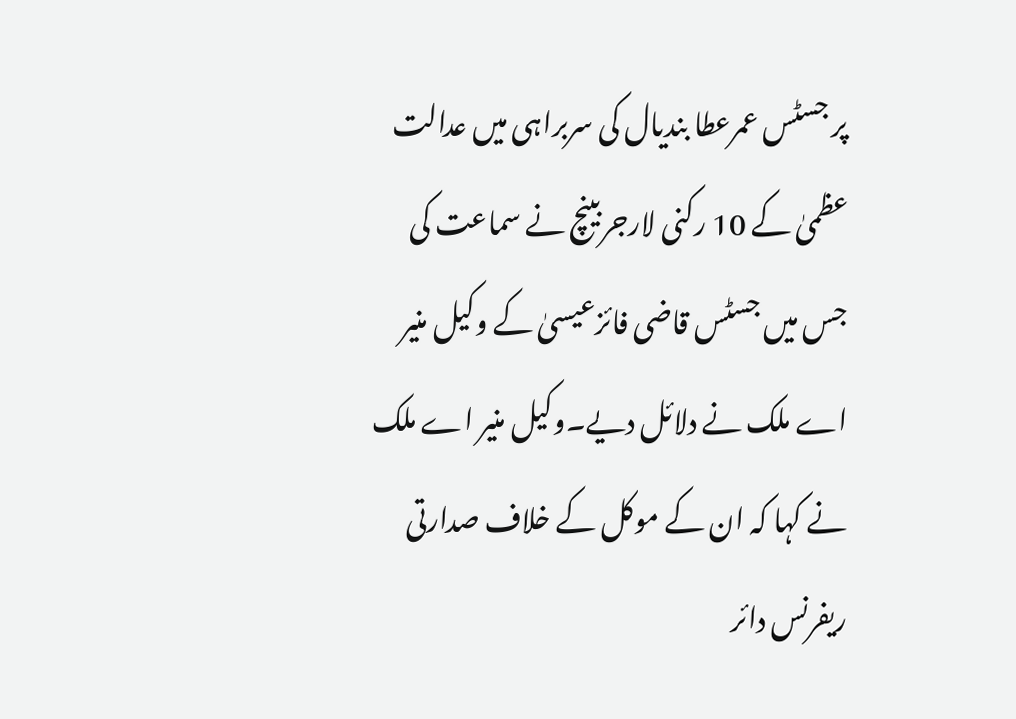پر جسٹس عمرعطا بندیال کی سربراہی میں عدالت عظمیٰ کے 10 رکنی لارجربینچ نے سماعت کی جس میں جسٹس قاضی فائزعیسیٰ کے وکیل منیر اے ملک نے دلائل دیے۔وکیل منیر اے ملک نے کہا کہ ان کے موکل کے خلاف صدارتی ریفرنس دائر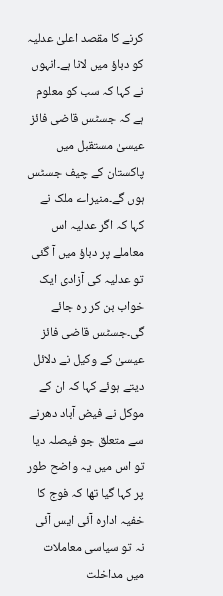کرنے کا مقصد اعلیٰ عدلیہ کو دباؤ میں لانا ہے۔انہوں نے کہا کہ سب کو معلوم ہے کہ جسٹس قاضی فائز عیسیٰ مستقبل میں پاکستان کے چیف جسٹس ہوں گے۔منیراے ملک نے کہا کہ اگر عدلیہ اس معاملے پر دباؤ میں آ گئی تو عدلیہ کی آزادی ایک خواب بن کر رہ جائے گی۔جسٹس قاضی فائز عیسیٰ کے وکیل نے دلائل دیتے ہوئے کہا کہ ان کے موکل نے فیض آباد دھرنے سے متعلق جو فیصلہ دیا تو اس میں یہ واضح طور پر کہا گیا تھا کہ فوج کا خفیہ ادارہ آئی ایس آئی نہ تو سیاسی معاملات میں مداخلت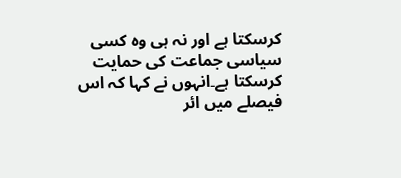کرسکتا ہے اور نہ ہی وہ کسی سیاسی جماعت کی حمایت کرسکتا ہے۔انہوں نے کہا کہ اس فیصلے میں ائر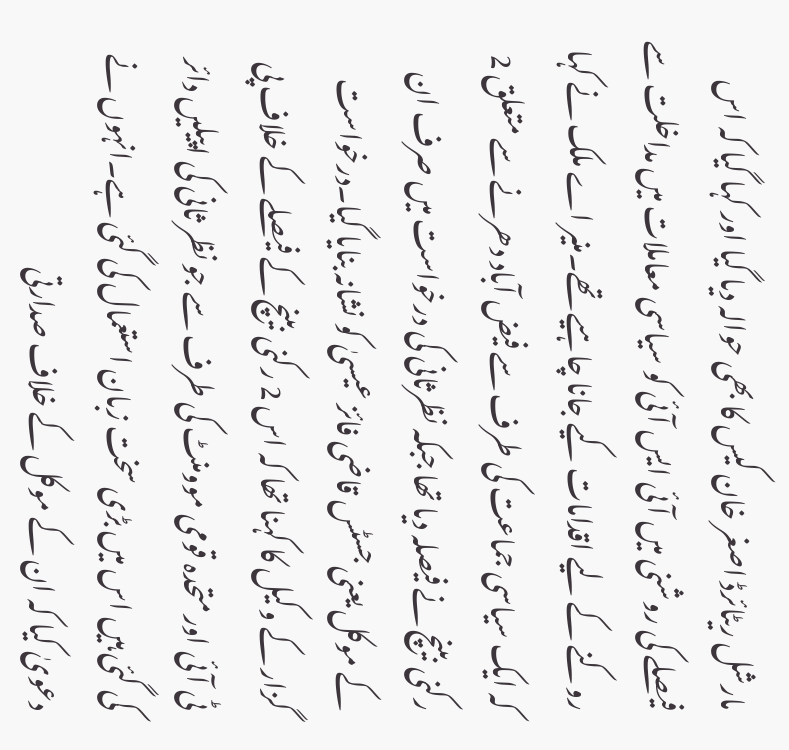مارشل ریٹائرڈ اصغر خان کیس کا بھی حوالہ دیا گیا اور کہا گیا کہ اس فیصلے کی روشنی میں آئی ایس آئی کو سیاسی معاملات میں مداخلت سے روکنے کے لیے اقدامات کیے جانا چاہیے تھے۔منیر اے ملک نے کہا کہ ایک سیاسی جماعت کی طرف سے فیض آباد دھرنے سے متعلق 2 رکنی بینچ نے فیصلہ دیا تھا جبکہ نظرثانی کی درخواست میں صرف ان کے موکل یعنی جسٹس قاضی فائز عیسیٰ کو نشانہ بنایا گیا۔درخواست گزار کے وکیل کا کہنا تھا کہ اس 2 رکنی بینچ کے فیصلے کے خلاف پی ٹی آئی اور متحدہ قومی موومنٹ کی طرف سے جو نظر ثانی کی اپیلیں دائر کی گئی ہیں اس میں بڑی سخت زبان استعمال کی گئی ہے۔انہوں نے دعویٰ کیا کہ ان کے موکل کے خلاف صدارتی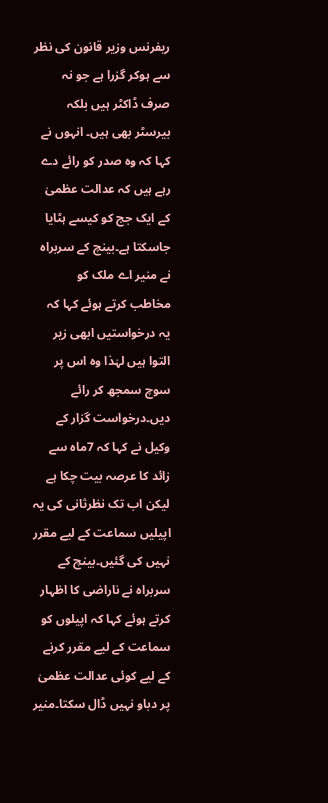ریفرنس وزیر قانون کی نظر سے ہوکر گزرا ہے جو نہ صرف ڈاکٹر ہیں بلکہ بیرسٹر بھی ہیں۔ انہوں نے کہا کہ وہ صدر کو رائے دے رہے ہیں کہ عدالت عظمیٰ کے ایک جج کو کیسے ہٹایا جاسکتا ہے۔بینچ کے سربراہ نے منیر اے ملک کو مخاطب کرتے ہوئے کہا کہ یہ درخواستیں ابھی زیر التوا ہیں لہٰذا وہ اس پر سوچ سمجھ کر رائے دیں۔درخواست گزار کے وکیل نے کہا کہ 7ماہ سے زائد کا عرصہ بیت چکا ہے لیکن اب تک نظرثانی کی یہ اپیلیں سماعت کے لیے مقرر نہیں کی گئیں۔بینچ کے سربراہ نے ناراضی کا اظہار کرتے ہوئے کہا کہ اپیلوں کو سماعت کے لیے مقرر کرنے کے لیے کوئی عدالت عظمیٰ پر دباو نہیں ڈال سکتا۔منیر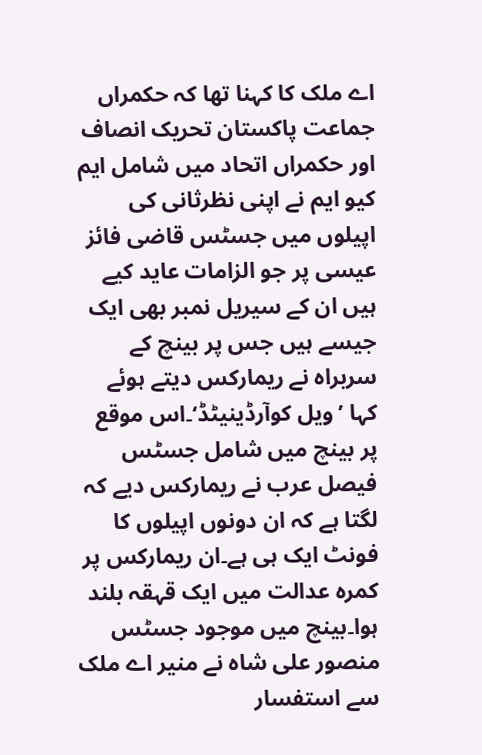اے ملک کا کہنا تھا کہ حکمراں جماعت پاکستان تحریک انصاف اور حکمراں اتحاد میں شامل ایم کیو ایم نے اپنی نظرثانی کی اپیلوں میں جسٹس قاضی فائز عیسی پر جو الزامات عاید کیے ہیں ان کے سیریل نمبر بھی ایک جیسے ہیں جس پر بینچ کے سربراہ نے ریمارکس دیتے ہوئے کہا ’ویل کوآرڈینیٹڈ‘۔اس موقع پر بینچ میں شامل جسٹس فیصل عرب نے ریمارکس دیے کہ لگتا ہے کہ ان دونوں اپیلوں کا فونٹ ایک ہی ہے۔ان ریمارکس پر کمرہ عدالت میں ایک قہقہ بلند ہوا۔بینچ میں موجود جسٹس منصور علی شاہ نے منیر اے ملک سے استفسار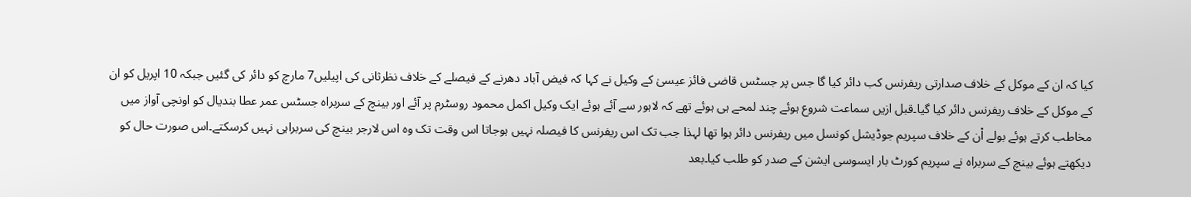کیا کہ ان کے موکل کے خلاف صدارتی ریفرنس کب دائر کیا گا جس پر جسٹس قاضی فائز عیسیٰ کے وکیل نے کہا کہ فیض آباد دھرنے کے فیصلے کے خلاف نظرثانی کی اپیلیں7 مارچ کو دائر کی گئیں جبکہ 10 اپریل کو ان کے موکل کے خلاف ریفرنس دائر کیا گیا۔قبل ازیں سماعت شروع ہوئے چند لمحے ہی ہوئے تھے کہ لاہور سے آئے ہوئے ایک وکیل اکمل محمود روسٹرم پر آئے اور بینچ کے سربراہ جسٹس عمر عطا بندیال کو اونچی آواز میں مخاطب کرتے ہوئے بولے اْن کے خلاف سپریم جوڈیشل کونسل میں ریفرنس دائر ہوا تھا لہذا جب تک اس ریفرنس کا فیصلہ نہیں ہوجاتا اس وقت تک وہ اس لارجر بینچ کی سربراہی نہیں کرسکتے۔اس صورت حال کو دیکھتے ہوئے بینچ کے سربراہ نے سپریم کورٹ بار ایسوسی ایشن کے صدر کو طلب کیا۔بعد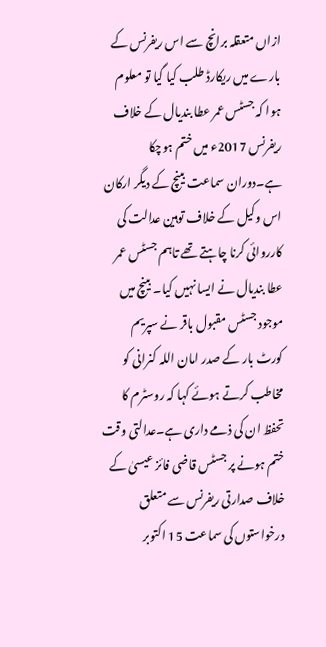ازاں متعقلہ برانچ سے اس ریفرنس کے بارے میں ریکارڈ طلب کیا گیا تو معلوم ہوا کہ جسٹس عمر عطا بندیال کے خلاف ریفرنس 2017ء میں ختم ہوچکا ہے۔دوران سماعت بینچ کے دیگر ارکان اس وکیل کے خلاف توہین عدالت کی کارروائی کرنا چاہتے تھے تاہم جسٹس عمر عطا بندیال نے ایسا نہیں کیا۔ بینچ میں موجود جسٹس مقبول باقر نے سپریم کورٹ بار کے صدر امان اللہ کنرانی کو مخاطب کرتے ہوئے کہا کہ روسٹرم کا تحفظ ان کی ذمے داری ہے۔عدالتی وقت ختم ہونے پر جسٹس قاضی فائز عیسیٰ کے خلاف صدارتی ریفرنس سے متعلق درخواستوں کی سماعت 15 اکتوبر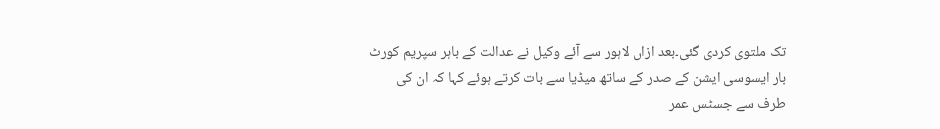تک ملتوی کردی گئی۔بعد ازاں لاہور سے آئے وکیل نے عدالت کے باہر سپریم کورٹ بار ایسوسی ایشن کے صدر کے ساتھ میڈیا سے بات کرتے ہوئے کہا کہ ان کی طرف سے جسٹس عمر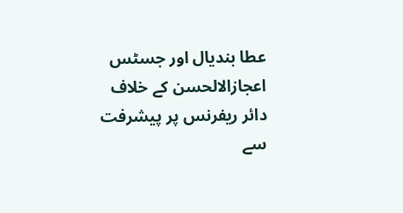عطا بندیال اور جسٹس اعجازالالحسن کے خلاف دائر ریفرنس پر پیشرفت سے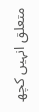متعلق انہیں کچھ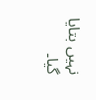نہیں بتایا گیا۔